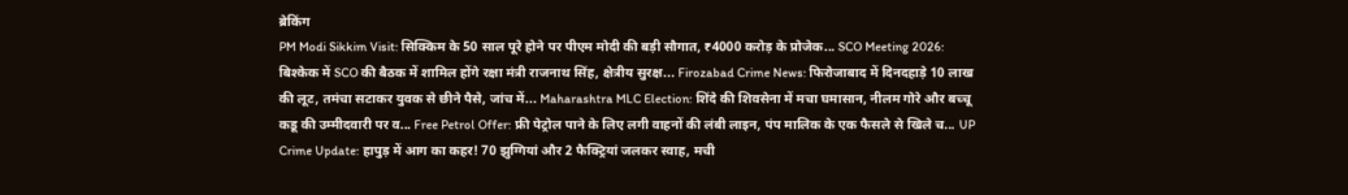ब्रेकिंग
PM Modi Sikkim Visit: सिक्किम के 50 साल पूरे होने पर पीएम मोदी की बड़ी सौगात, ₹4000 करोड़ के प्रोजेक... SCO Meeting 2026: बिश्केक में SCO की बैठक में शामिल होंगे रक्षा मंत्री राजनाथ सिंह, क्षेत्रीय सुरक्ष... Firozabad Crime News: फिरोजाबाद में दिनदहाड़े 10 लाख की लूट, तमंचा सटाकर युवक से छीने पैसे, जांच में... Maharashtra MLC Election: शिंदे की शिवसेना में मचा घमासान, नीलम गोरे और बच्चू कडू की उम्मीदवारी पर व... Free Petrol Offer: फ्री पेट्रोल पाने के लिए लगी वाहनों की लंबी लाइन, पंप मालिक के एक फैसले से खिले च... UP Crime Update: हापुड़ में आग का कहर! 70 झुग्गियां और 2 फैक्ट्रियां जलकर स्वाह, मची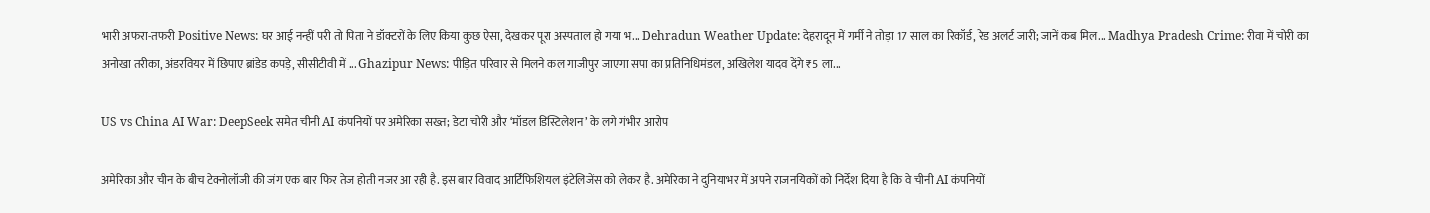भारी अफरा-तफरी Positive News: घर आई नन्हीं परी तो पिता ने डॉक्टरों के लिए किया कुछ ऐसा, देखकर पूरा अस्पताल हो गया भ... Dehradun Weather Update: देहरादून में गर्मी ने तोड़ा 17 साल का रिकॉर्ड, रेड अलर्ट जारी; जानें कब मिल... Madhya Pradesh Crime: रीवा में चोरी का अनोखा तरीका, अंडरवियर में छिपाए ब्रांडेड कपड़े, सीसीटीवी में ... Ghazipur News: पीड़ित परिवार से मिलने कल गाजीपुर जाएगा सपा का प्रतिनिधिमंडल, अखिलेश यादव देंगे ₹5 ला...

US vs China AI War: DeepSeek समेत चीनी AI कंपनियों पर अमेरिका सख्त; डेटा चोरी और ‘मॉडल डिस्टिलेशन’ के लगे गंभीर आरोप

अमेरिका और चीन के बीच टेक्नोलॉजी की जंग एक बार फिर तेज होती नजर आ रही है. इस बार विवाद आर्टिफिशियल इंटेलिजेंस को लेकर है. अमेरिका ने दुनियाभर में अपने राजनयिकों को निर्देश दिया है कि वे चीनी AI कंपनियों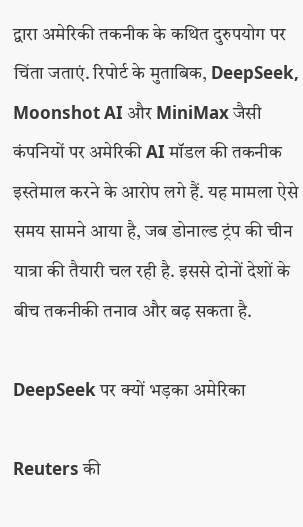द्वारा अमेरिकी तकनीक के कथित दुरुपयोग पर चिंता जताएं. रिपोर्ट के मुताबिक, DeepSeek, Moonshot AI और MiniMax जैसी कंपनियों पर अमेरिकी AI मॉडल की तकनीक इस्तेमाल करने के आरोप लगे हैं. यह मामला ऐसे समय सामने आया है, जब डोनाल्ड ट्रंप की चीन यात्रा की तैयारी चल रही है. इससे दोनों देशों के बीच तकनीकी तनाव और बढ़ सकता है.

DeepSeek पर क्यों भड़का अमेरिका

Reuters की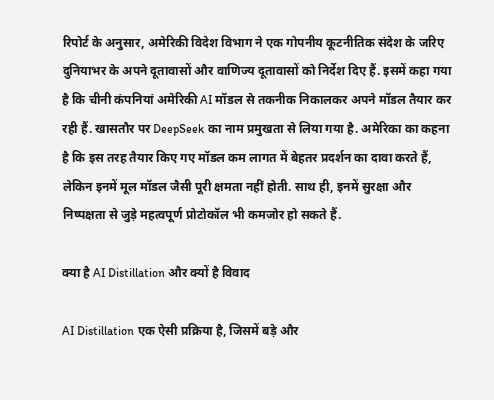रिपोर्ट के अनुसार, अमेरिकी विदेश विभाग ने एक गोपनीय कूटनीतिक संदेश के जरिए दुनियाभर के अपने दूतावासों और वाणिज्य दूतावासों को निर्देश दिए हैं. इसमें कहा गया है कि चीनी कंपनियां अमेरिकी AI मॉडल से तकनीक निकालकर अपने मॉडल तैयार कर रही हैं. खासतौर पर DeepSeek का नाम प्रमुखता से लिया गया है. अमेरिका का कहना है कि इस तरह तैयार किए गए मॉडल कम लागत में बेहतर प्रदर्शन का दावा करते हैं, लेकिन इनमें मूल मॉडल जैसी पूरी क्षमता नहीं होती. साथ ही, इनमें सुरक्षा और निष्पक्षता से जुड़े महत्वपूर्ण प्रोटोकॉल भी कमजोर हो सकते हैं.

क्या है AI Distillation और क्यों है विवाद

AI Distillation एक ऐसी प्रक्रिया है, जिसमें बड़े और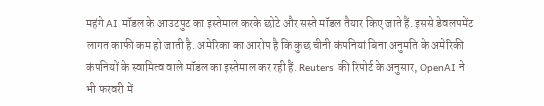महंगे AI मॉडल के आउटपुट का इस्तेमाल करके छोटे और सस्ते मॉडल तैयार किए जाते हैं. इससे डेवलपमेंट लागत काफी कम हो जाती है. अमेरिका का आरोप है कि कुछ चीनी कंपनियां बिना अनुमति के अमेरिकी कंपनियों के स्वामित्व वाले मॉडल का इस्तेमाल कर रही हैं. Reuters की रिपोर्ट के अनुसार, OpenAI ने भी फरवरी में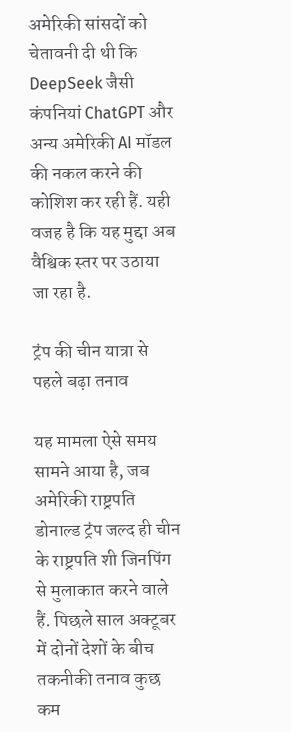अमेरिकी सांसदों को चेतावनी दी थी कि DeepSeek जैसी कंपनियां ChatGPT और अन्य अमेरिकी AI मॉडल की नकल करने की कोशिश कर रही हैं. यही वजह है कि यह मुद्दा अब वैश्विक स्तर पर उठाया जा रहा है.

ट्रंप की चीन यात्रा से पहले बढ़ा तनाव

यह मामला ऐसे समय सामने आया है, जब अमेरिकी राष्ट्रपति डोनाल्ड ट्रंप जल्द ही चीन के राष्ट्रपति शी जिनपिंग से मुलाकात करने वाले हैं. पिछले साल अक्टूबर में दोनों देशों के बीच तकनीकी तनाव कुछ कम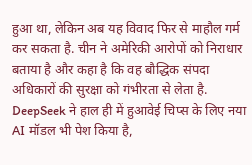हुआ था, लेकिन अब यह विवाद फिर से माहौल गर्म कर सकता है. चीन ने अमेरिकी आरोपों को निराधार बताया है और कहा है कि वह बौद्धिक संपदा अधिकारों की सुरक्षा को गंभीरता से लेता है. DeepSeek ने हाल ही में हुआवेई चिप्स के लिए नया AI मॉडल भी पेश किया है,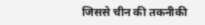जिससे चीन की तकनीकी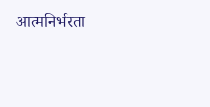आत्मनिर्भरता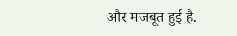और मजबूत हुई है.